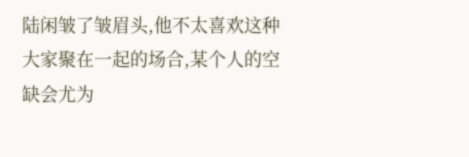陆闲皱了皱眉头,他不太喜欢这种大家聚在一起的场合,某个人的空缺会尤为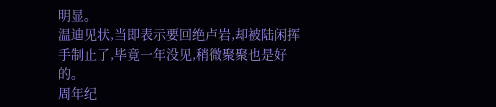明显。
温迪见状,当即表示要回绝卢岩,却被陆闲挥手制止了,毕竟一年没见,稍微聚聚也是好的。
周年纪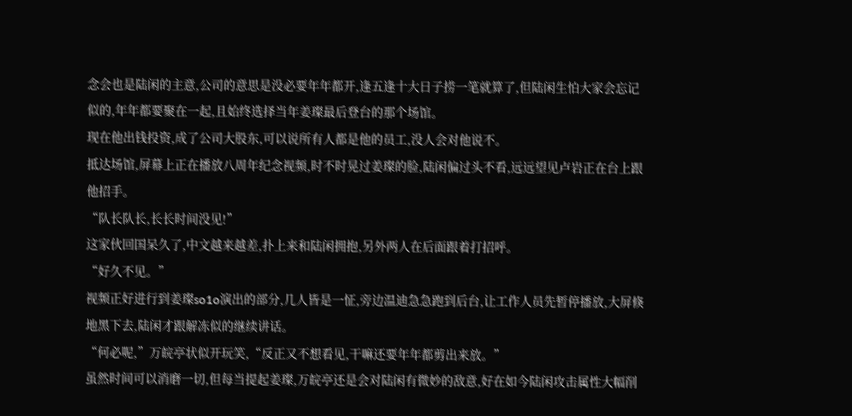念会也是陆闲的主意,公司的意思是没必要年年都开,逢五逢十大日子捞一笔就算了,但陆闲生怕大家会忘记似的,年年都要聚在一起,且始终选择当年姜璨最后登台的那个场馆。
现在他出钱投资,成了公司大股东,可以说所有人都是他的员工,没人会对他说不。
抵达场馆,屏幕上正在播放八周年纪念视频,时不时晃过姜璨的脸,陆闲偏过头不看,远远望见卢岩正在台上跟他招手。
“队长队长,长长时间没见!”
这家伙回国呆久了,中文越来越差,扑上来和陆闲拥抱,另外两人在后面跟着打招呼。
“好久不见。”
视频正好进行到姜璨so1o演出的部分,几人皆是一怔,旁边温迪急急跑到后台,让工作人员先暂停播放,大屏倏地黑下去,陆闲才跟解冻似的继续讲话。
“何必呢,”万皖亭状似开玩笑,“反正又不想看见,干嘛还要年年都剪出来放。”
虽然时间可以消磨一切,但每当提起姜璨,万皖亭还是会对陆闲有微妙的敌意,好在如今陆闲攻击属性大幅削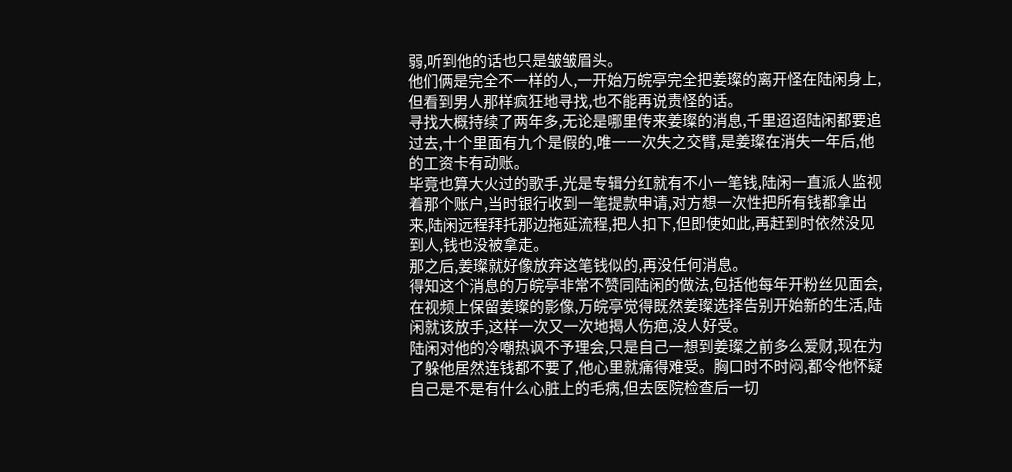弱,听到他的话也只是皱皱眉头。
他们俩是完全不一样的人,一开始万皖亭完全把姜璨的离开怪在陆闲身上,但看到男人那样疯狂地寻找,也不能再说责怪的话。
寻找大概持续了两年多,无论是哪里传来姜璨的消息,千里迢迢陆闲都要追过去,十个里面有九个是假的,唯一一次失之交臂,是姜璨在消失一年后,他的工资卡有动账。
毕竟也算大火过的歌手,光是专辑分红就有不小一笔钱,陆闲一直派人监视着那个账户,当时银行收到一笔提款申请,对方想一次性把所有钱都拿出来,陆闲远程拜托那边拖延流程,把人扣下,但即使如此,再赶到时依然没见到人,钱也没被拿走。
那之后,姜璨就好像放弃这笔钱似的,再没任何消息。
得知这个消息的万皖亭非常不赞同陆闲的做法,包括他每年开粉丝见面会,在视频上保留姜璨的影像,万皖亭觉得既然姜璨选择告别开始新的生活,陆闲就该放手,这样一次又一次地揭人伤疤,没人好受。
陆闲对他的冷嘲热讽不予理会,只是自己一想到姜璨之前多么爱财,现在为了躲他居然连钱都不要了,他心里就痛得难受。胸口时不时闷,都令他怀疑自己是不是有什么心脏上的毛病,但去医院检查后一切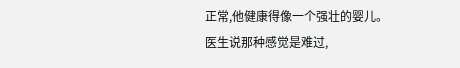正常,他健康得像一个强壮的婴儿。
医生说那种感觉是难过,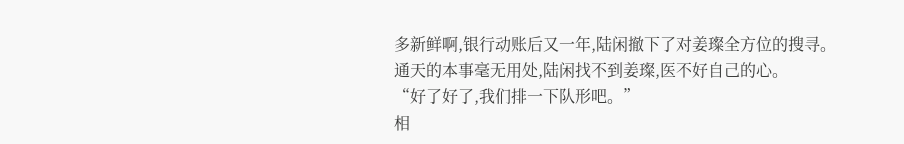多新鲜啊,银行动账后又一年,陆闲撤下了对姜璨全方位的搜寻。
通天的本事毫无用处,陆闲找不到姜璨,医不好自己的心。
“好了好了,我们排一下队形吧。”
相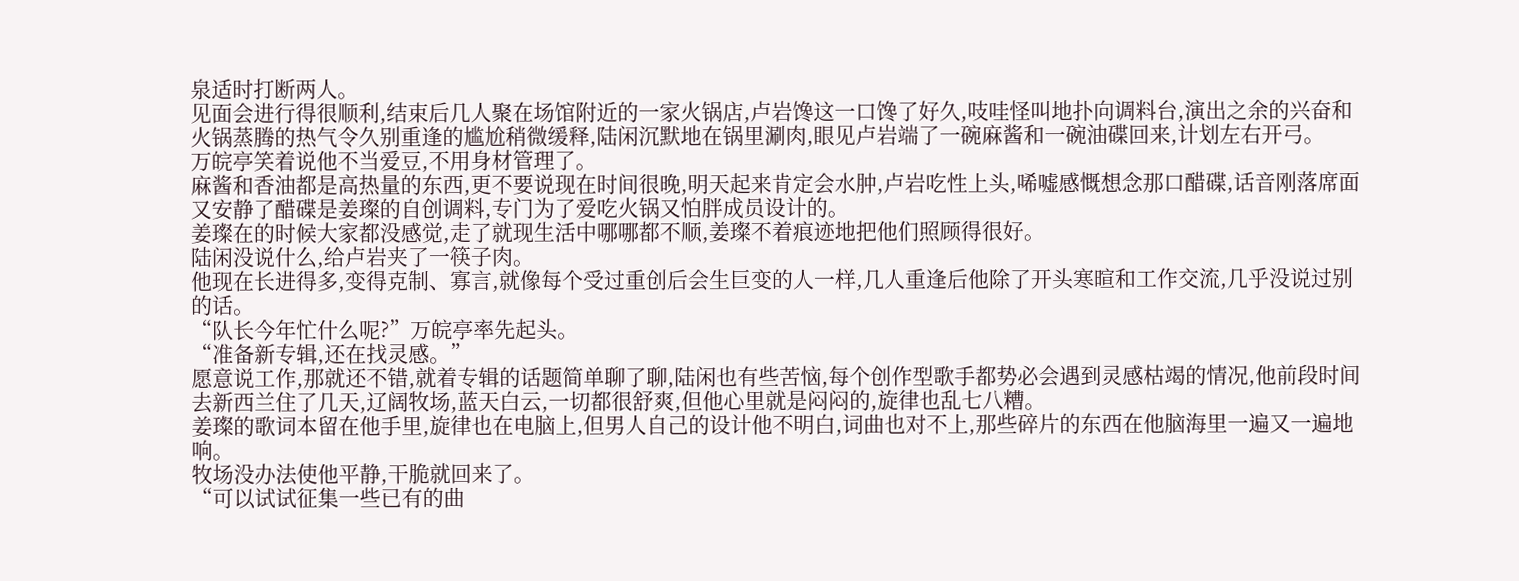泉适时打断两人。
见面会进行得很顺利,结束后几人聚在场馆附近的一家火锅店,卢岩馋这一口馋了好久,吱哇怪叫地扑向调料台,演出之余的兴奋和火锅蒸腾的热气令久别重逢的尴尬稍微缓释,陆闲沉默地在锅里涮肉,眼见卢岩端了一碗麻酱和一碗油碟回来,计划左右开弓。
万皖亭笑着说他不当爱豆,不用身材管理了。
麻酱和香油都是高热量的东西,更不要说现在时间很晚,明天起来肯定会水肿,卢岩吃性上头,唏嘘感慨想念那口醋碟,话音刚落席面又安静了醋碟是姜璨的自创调料,专门为了爱吃火锅又怕胖成员设计的。
姜璨在的时候大家都没感觉,走了就现生活中哪哪都不顺,姜璨不着痕迹地把他们照顾得很好。
陆闲没说什么,给卢岩夹了一筷子肉。
他现在长进得多,变得克制、寡言,就像每个受过重创后会生巨变的人一样,几人重逢后他除了开头寒暄和工作交流,几乎没说过别的话。
“队长今年忙什么呢?”万皖亭率先起头。
“准备新专辑,还在找灵感。”
愿意说工作,那就还不错,就着专辑的话题简单聊了聊,陆闲也有些苦恼,每个创作型歌手都势必会遇到灵感枯竭的情况,他前段时间去新西兰住了几天,辽阔牧场,蓝天白云,一切都很舒爽,但他心里就是闷闷的,旋律也乱七八糟。
姜璨的歌词本留在他手里,旋律也在电脑上,但男人自己的设计他不明白,词曲也对不上,那些碎片的东西在他脑海里一遍又一遍地响。
牧场没办法使他平静,干脆就回来了。
“可以试试征集一些已有的曲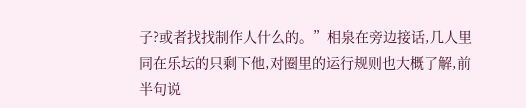子?或者找找制作人什么的。”相泉在旁边接话,几人里同在乐坛的只剩下他,对圈里的运行规则也大概了解,前半句说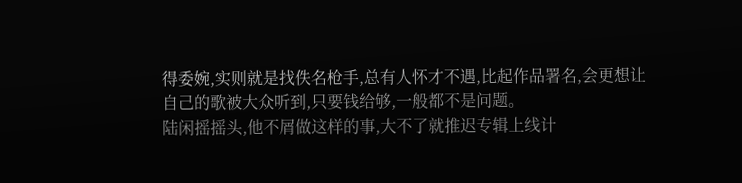得委婉,实则就是找佚名枪手,总有人怀才不遇,比起作品署名,会更想让自己的歌被大众听到,只要钱给够,一般都不是问题。
陆闲摇摇头,他不屑做这样的事,大不了就推迟专辑上线计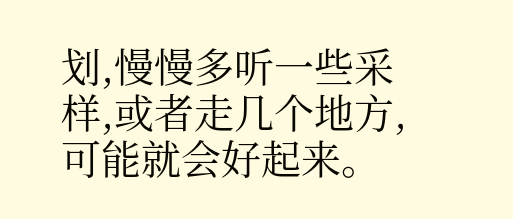划,慢慢多听一些采样,或者走几个地方,可能就会好起来。